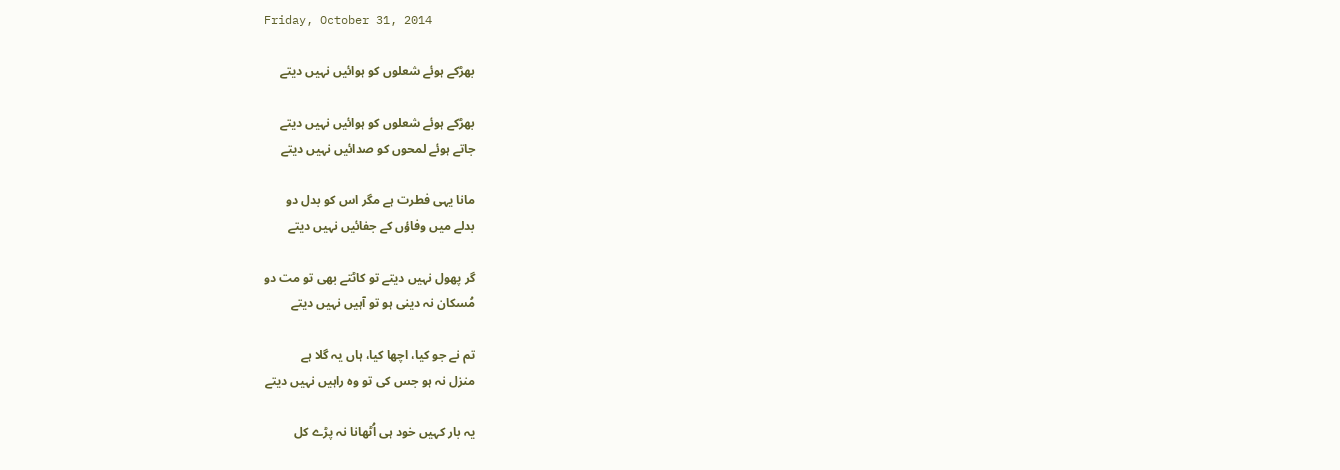Friday, October 31, 2014

بھڑکے ہوئے شعلوں کو ہوائیں نہیں دیتے

بھڑکے ہوئے شعلوں کو ہوائیں نہیں دیتے
جاتے ہوئے لمحوں کو صدائیں نہیں دیتے

مانا یہی فطرت ہے مگر اس کو بدل دو
بدلے میں وفاؤں کے جفائیں نہیں دیتے

گر پھول نہیں دیتے تو کاٹتے بھی تو مت دو
مُسکان نہ دینی ہو تو آہیں نہیں دیتے

تم نے جو کیا، اچھا کیا، ہاں یہ گلا ہے
منزل نہ ہو جس کی تو وہ راہیں نہیں دیتے

یہ بار کہیں خود ہی اُٹھانا نہ پڑے کل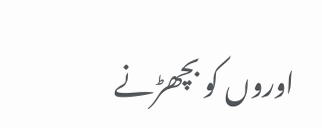اوروں کو بچھڑنے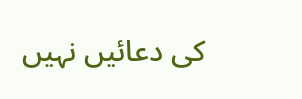کی دعائیں نہیں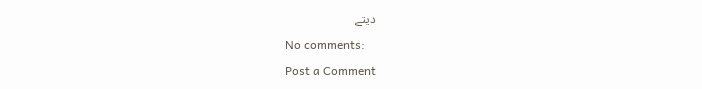دیتے

No comments:

Post a Comment